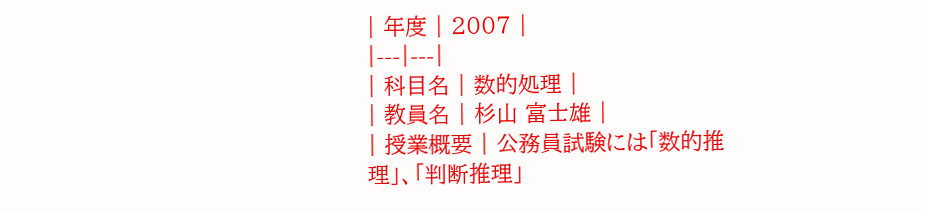| 年度 | 2007 |
|---|---|
| 科目名 | 数的処理 |
| 教員名 | 杉山 富士雄 |
| 授業概要 | 公務員試験には「数的推理」、「判断推理」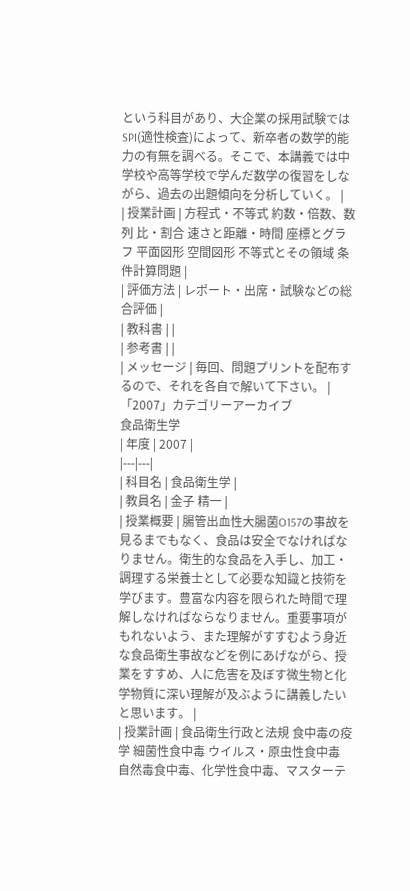という科目があり、大企業の採用試験ではSPI(適性検査)によって、新卒者の数学的能力の有無を調べる。そこで、本講義では中学校や高等学校で学んだ数学の復習をしながら、過去の出題傾向を分析していく。 |
| 授業計画 | 方程式・不等式 約数・倍数、数列 比・割合 速さと距離・時間 座標とグラフ 平面図形 空間図形 不等式とその領域 条件計算問題 |
| 評価方法 | レポート・出席・試験などの総合評価 |
| 教科書 | |
| 参考書 | |
| メッセージ | 毎回、問題プリントを配布するので、それを各自で解いて下さい。 |
「2007」カテゴリーアーカイブ
食品衛生学
| 年度 | 2007 |
|---|---|
| 科目名 | 食品衛生学 |
| 教員名 | 金子 精一 |
| 授業概要 | 腸管出血性大腸菌O157の事故を見るまでもなく、食品は安全でなければなりません。衛生的な食品を入手し、加工・調理する栄養士として必要な知識と技術を学びます。豊富な内容を限られた時間で理解しなければならなりません。重要事項がもれないよう、また理解がすすむよう身近な食品衛生事故などを例にあげながら、授業をすすめ、人に危害を及ぼす微生物と化学物質に深い理解が及ぶように講義したいと思います。 |
| 授業計画 | 食品衛生行政と法規 食中毒の疫学 細菌性食中毒 ウイルス・原虫性食中毒 自然毒食中毒、化学性食中毒、マスターテ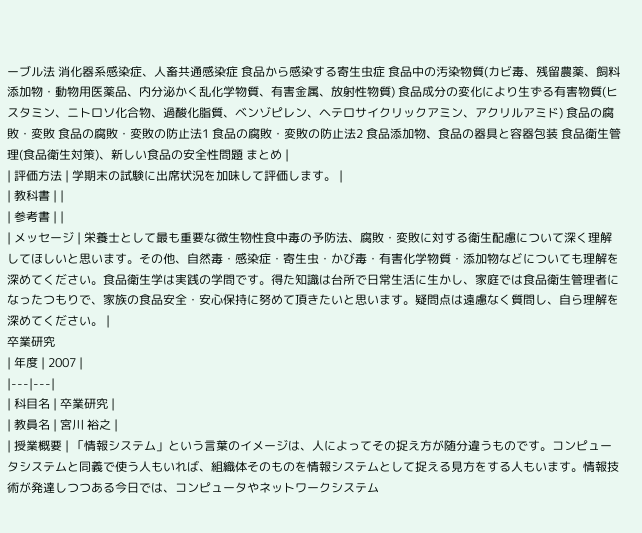ーブル法 消化器系感染症、人畜共通感染症 食品から感染する寄生虫症 食品中の汚染物質(カビ毒、残留農薬、飼料添加物・動物用医薬品、内分泌かく乱化学物質、有害金属、放射性物質) 食品成分の変化により生ずる有害物質(ヒスタミン、ニトロソ化合物、過酸化脂質、ベンゾピレン、ヘテロサイクリックアミン、アクリルアミド) 食品の腐敗・変敗 食品の腐敗・変敗の防止法1 食品の腐敗・変敗の防止法2 食品添加物、食品の器具と容器包装 食品衛生管理(食品衛生対策)、新しい食品の安全性問題 まとめ |
| 評価方法 | 学期末の試験に出席状況を加味して評価します。 |
| 教科書 | |
| 参考書 | |
| メッセージ | 栄養士として最も重要な微生物性食中毒の予防法、腐敗・変敗に対する衛生配慮について深く理解してほしいと思います。その他、自然毒・感染症・寄生虫・かび毒・有害化学物質・添加物などについても理解を深めてください。食品衛生学は実践の学問です。得た知識は台所で日常生活に生かし、家庭では食品衛生管理者になったつもりで、家族の食品安全・安心保持に努めて頂きたいと思います。疑問点は遠慮なく質問し、自ら理解を深めてください。 |
卒業研究
| 年度 | 2007 |
|---|---|
| 科目名 | 卒業研究 |
| 教員名 | 宮川 裕之 |
| 授業概要 | 「情報システム」という言葉のイメージは、人によってその捉え方が随分違うものです。コンピュータシステムと同義で使う人もいれば、組織体そのものを情報システムとして捉える見方をする人もいます。情報技術が発達しつつある今日では、コンピュータやネットワークシステム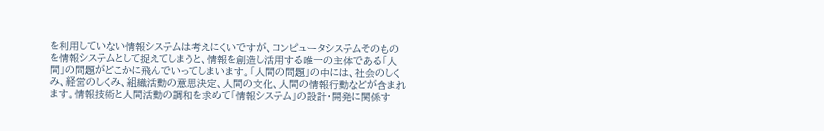を利用していない情報システムは考えにくいですが、コンピュータシステムそのものを情報システムとして捉えてしまうと、情報を創造し活用する唯一の主体である「人間」の問題がどこかに飛んでいってしまいます。「人間の問題」の中には、社会のしくみ、経営のしくみ、組織活動の意思決定、人間の文化、人間の情報行動などが含まれます。情報技術と人間活動の調和を求めて「情報システム」の設計・開発に関係す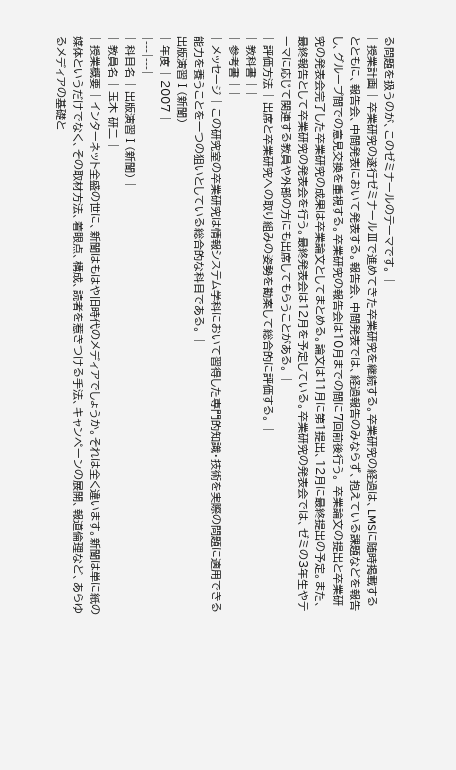る問題を扱うのが、このゼミナールのテーマです。 |
| 授業計画 | 卒業研究の遂行ゼミナールⅢで進めてきた卒業研究を継続する。卒業研究の経過は、LMSに随時掲載するとともに、報告会、中間発表において発表する。報告会、中間発表では、経過報告のみならず、抱えている課題などを報告し、グループ間での意見交換を重視する。卒業研究の報告会は10月までの間に7回前後行う。 卒業論文の提出と卒業研究の発表会完了した卒業研究の成果は卒業論文としてまとめる。論文は11月に第1提出、12月に最終提出の予定。また、最終報告として卒業研究の発表会を行う。最終発表会は12月を予定している。卒業研究の発表会では、ゼミの3年生やテーマに応じて関連する教員や外部の方にも出席してもらうことがある。 |
| 評価方法 | 出席と卒業研究への取り組みの姿勢を勘案して総合的に評価する。 |
| 教科書 | |
| 参考書 | |
| メッセージ | この研究室の卒業研究は情報システム学科において習得した専門的知識・技術を実際の問題に適用できる能力を養うことを一つの狙いとしている総合的な科目である。 |
出版演習Ⅰ(新聞)
| 年度 | 2007 |
|---|---|
| 科目名 | 出版演習Ⅰ(新聞) |
| 教員名 | 玉木 研二 |
| 授業概要 | インターネット全盛の世に、新聞はもはや旧時代のメディアでしょうか。それは全く違います。新聞は単に紙の媒体というだけでなく、その取材方法、着眼点、構成、読者を惹きつける手法、キャンペーンの展開、報道倫理など、あらゆるメディアの基礎と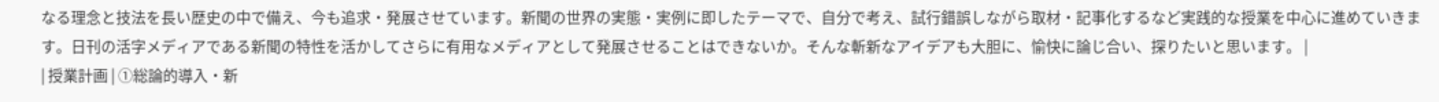なる理念と技法を長い歴史の中で備え、今も追求・発展させています。新聞の世界の実態・実例に即したテーマで、自分で考え、試行錯誤しながら取材・記事化するなど実践的な授業を中心に進めていきます。日刊の活字メディアである新聞の特性を活かしてさらに有用なメディアとして発展させることはできないか。そんな斬新なアイデアも大胆に、愉快に論じ合い、探りたいと思います。 |
| 授業計画 | ①総論的導入・新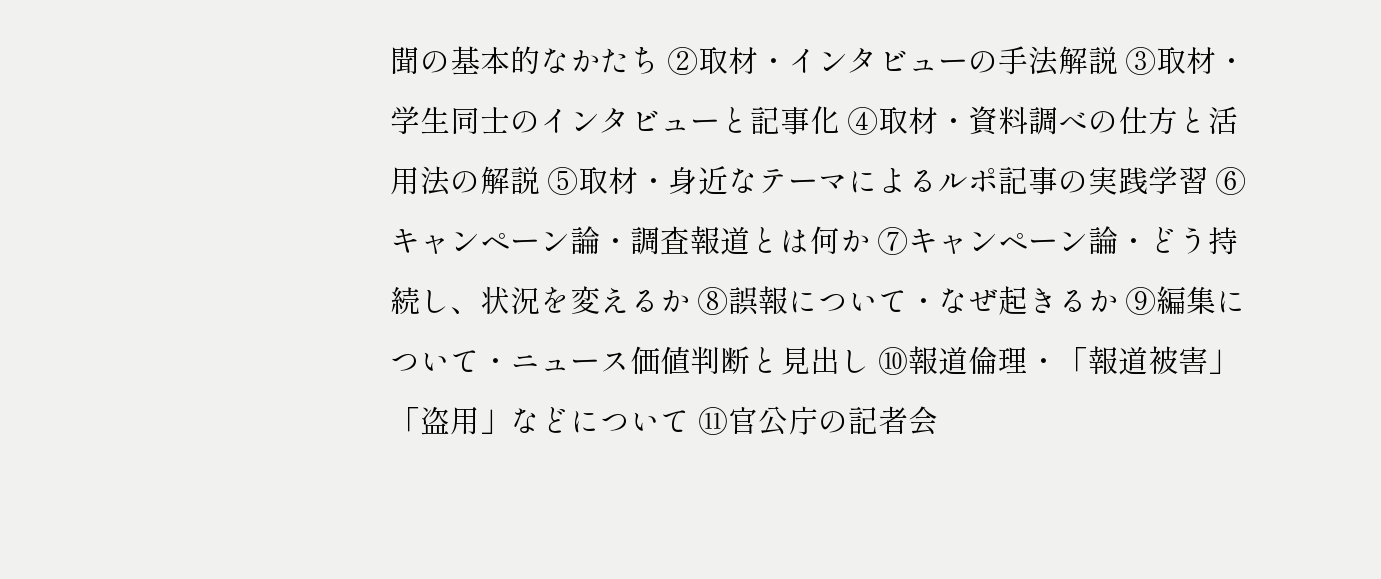聞の基本的なかたち ②取材・インタビューの手法解説 ③取材・学生同士のインタビューと記事化 ④取材・資料調べの仕方と活用法の解説 ⑤取材・身近なテーマによるルポ記事の実践学習 ⑥キャンペーン論・調査報道とは何か ⑦キャンペーン論・どう持続し、状況を変えるか ⑧誤報について・なぜ起きるか ⑨編集について・ニュース価値判断と見出し ⑩報道倫理・「報道被害」「盗用」などについて ⑪官公庁の記者会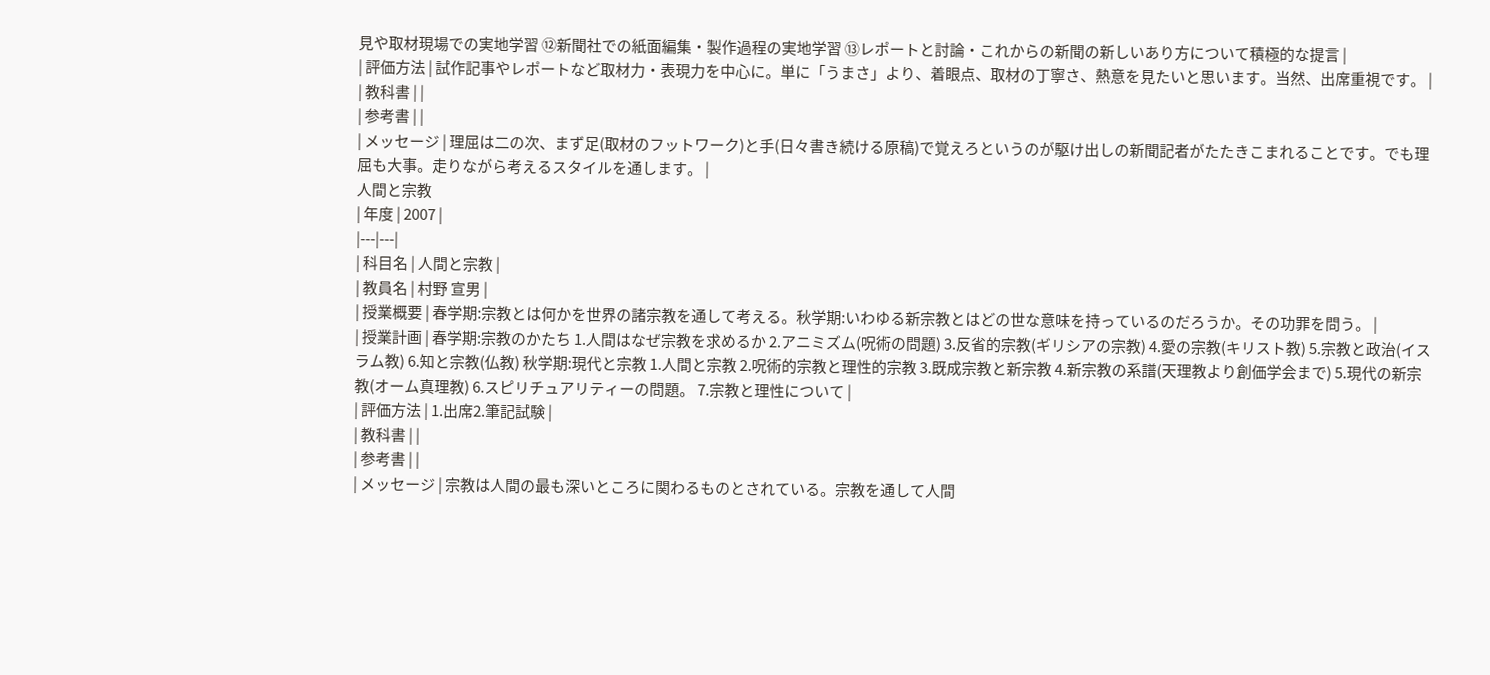見や取材現場での実地学習 ⑫新聞社での紙面編集・製作過程の実地学習 ⑬レポートと討論・これからの新聞の新しいあり方について積極的な提言 |
| 評価方法 | 試作記事やレポートなど取材力・表現力を中心に。単に「うまさ」より、着眼点、取材の丁寧さ、熱意を見たいと思います。当然、出席重視です。 |
| 教科書 | |
| 参考書 | |
| メッセージ | 理屈は二の次、まず足(取材のフットワーク)と手(日々書き続ける原稿)で覚えろというのが駆け出しの新聞記者がたたきこまれることです。でも理屈も大事。走りながら考えるスタイルを通します。 |
人間と宗教
| 年度 | 2007 |
|---|---|
| 科目名 | 人間と宗教 |
| 教員名 | 村野 宣男 |
| 授業概要 | 春学期:宗教とは何かを世界の諸宗教を通して考える。秋学期:いわゆる新宗教とはどの世な意味を持っているのだろうか。その功罪を問う。 |
| 授業計画 | 春学期:宗教のかたち 1.人間はなぜ宗教を求めるか 2.アニミズム(呪術の問題) 3.反省的宗教(ギリシアの宗教) 4.愛の宗教(キリスト教) 5.宗教と政治(イスラム教) 6.知と宗教(仏教) 秋学期:現代と宗教 1.人間と宗教 2.呪術的宗教と理性的宗教 3.既成宗教と新宗教 4.新宗教の系譜(天理教より創価学会まで) 5.現代の新宗教(オーム真理教) 6.スピリチュアリティーの問題。 7.宗教と理性について |
| 評価方法 | 1.出席2.筆記試験 |
| 教科書 | |
| 参考書 | |
| メッセージ | 宗教は人間の最も深いところに関わるものとされている。宗教を通して人間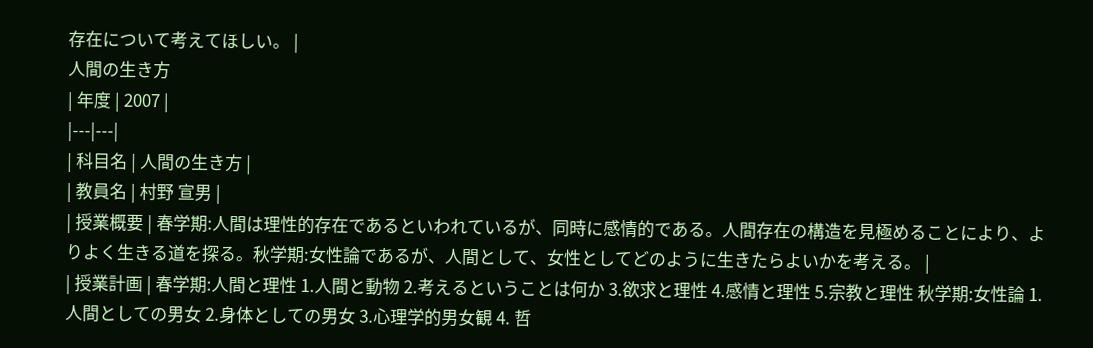存在について考えてほしい。 |
人間の生き方
| 年度 | 2007 |
|---|---|
| 科目名 | 人間の生き方 |
| 教員名 | 村野 宣男 |
| 授業概要 | 春学期:人間は理性的存在であるといわれているが、同時に感情的である。人間存在の構造を見極めることにより、よりよく生きる道を探る。秋学期:女性論であるが、人間として、女性としてどのように生きたらよいかを考える。 |
| 授業計画 | 春学期:人間と理性 1.人間と動物 2.考えるということは何か 3.欲求と理性 4.感情と理性 5.宗教と理性 秋学期:女性論 1.人間としての男女 2.身体としての男女 3.心理学的男女観 4. 哲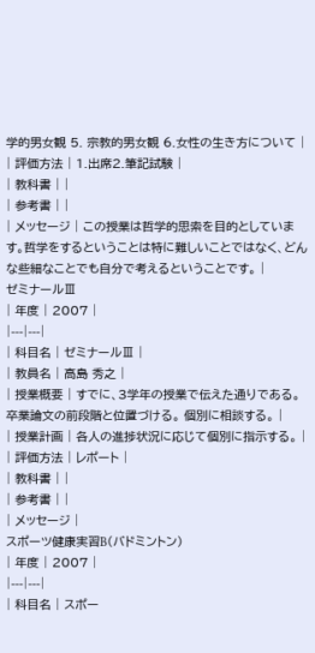学的男女観 5. 宗教的男女観 6.女性の生き方について |
| 評価方法 | 1.出席2.筆記試験 |
| 教科書 | |
| 参考書 | |
| メッセージ | この授業は哲学的思索を目的としています。哲学をするということは特に難しいことではなく、どんな些細なことでも自分で考えるということです。 |
ゼミナールⅢ
| 年度 | 2007 |
|---|---|
| 科目名 | ゼミナールⅢ |
| 教員名 | 高島 秀之 |
| 授業概要 | すでに、3学年の授業で伝えた通りである。 卒業論文の前段階と位置づける。 個別に相談する。 |
| 授業計画 | 各人の進捗状況に応じて個別に指示する。 |
| 評価方法 | レポート |
| 教科書 | |
| 参考書 | |
| メッセージ |
スポーツ健康実習B(バドミントン)
| 年度 | 2007 |
|---|---|
| 科目名 | スポー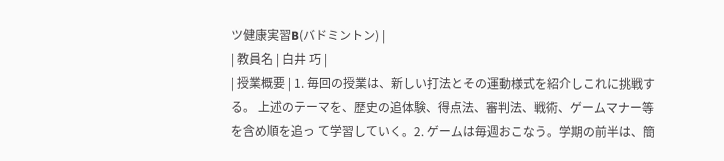ツ健康実習B(バドミントン) |
| 教員名 | 白井 巧 |
| 授業概要 | 1. 毎回の授業は、新しい打法とその運動様式を紹介しこれに挑戦する。 上述のテーマを、歴史の追体験、得点法、審判法、戦術、ゲームマナー等を含め順を追っ て学習していく。2. ゲームは毎週おこなう。学期の前半は、簡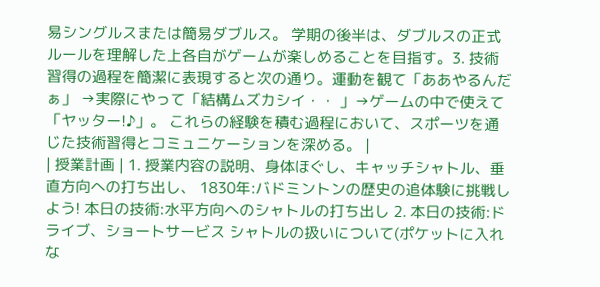易シングルスまたは簡易ダブルス。 学期の後半は、ダブルスの正式ルールを理解した上各自がゲームが楽しめることを目指す。3. 技術習得の過程を簡潔に表現すると次の通り。運動を観て「ああやるんだぁ」 →実際にやって「結構ムズカシイ・・ 」→ゲームの中で使えて「ヤッター!♪」。 これらの経験を積む過程において、スポーツを通じた技術習得とコミュニケーションを深める。 |
| 授業計画 | 1. 授業内容の説明、身体ほぐし、キャッチシャトル、垂直方向への打ち出し、 1830年:バドミントンの歴史の追体験に挑戦しよう! 本日の技術:水平方向へのシャトルの打ち出し 2. 本日の技術:ドライブ、ショートサービス シャトルの扱いについて(ポケットに入れな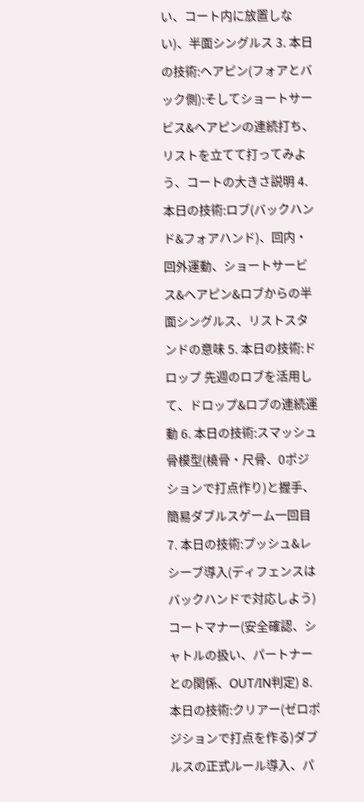い、コート内に放置しない)、半面シングルス 3. 本日の技術:ヘアピン(フォアとバック側):そしてショートサービス&ヘアピンの連続打ち、リストを立てて打ってみよう、コートの大きさ説明 4.本日の技術:ロブ(バックハンド&フォアハンド)、回内・回外運動、ショートサービス&ヘアピン&ロブからの半面シングルス、リストスタンドの意味 5. 本日の技術:ドロップ 先週のロブを活用して、ドロップ&ロブの連続運動 6. 本日の技術:スマッシュ 骨模型(橈骨・尺骨、0ポジションで打点作り)と握手、簡易ダブルスゲーム一回目 7. 本日の技術:プッシュ&レシーブ導入(ディフェンスはバックハンドで対応しよう) コートマナー(安全確認、シャトルの扱い、パートナーとの関係、OUT/IN判定) 8. 本日の技術:クリアー(ゼロポジションで打点を作る)ダブルスの正式ルール導入、パ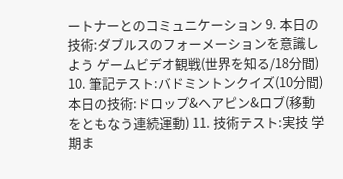ートナーとのコミュニケーション 9. 本日の技術:ダブルスのフォーメーションを意識しよう ゲームビデオ観戦(世界を知る/18分間) 10. 筆記テスト:バドミントンクイズ(10分間) 本日の技術:ドロップ&ヘアピン&ロブ(移動をともなう連続運動) 11. 技術テスト:実技 学期ま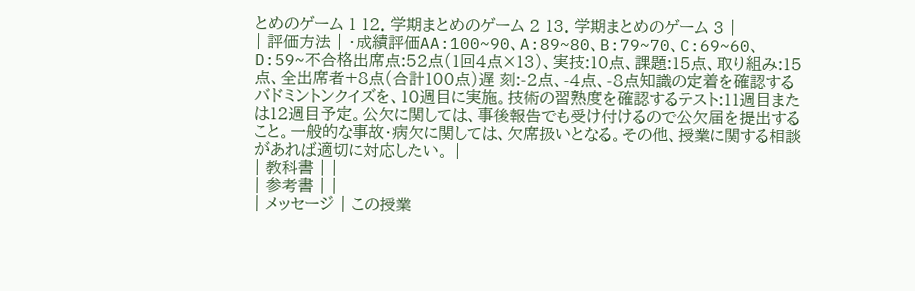とめのゲーム 1 12. 学期まとめのゲーム 2 13. 学期まとめのゲーム 3 |
| 評価方法 | ・成績評価AA:100~90、A:89~80、B:79~70、C:69~60、D:59~不合格出席点:52点(1回4点×13)、実技:10点、課題:15点、取り組み:15点、全出席者+8点(合計100点)遅 刻:-2点、-4点、-8点知識の定着を確認するバドミントンクイズを、10週目に実施。技術の習熟度を確認するテスト:11週目または12週目予定。公欠に関しては、事後報告でも受け付けるので公欠届を提出すること。一般的な事故・病欠に関しては、欠席扱いとなる。その他、授業に関する相談があれば適切に対応したい。 |
| 教科書 | |
| 参考書 | |
| メッセージ | この授業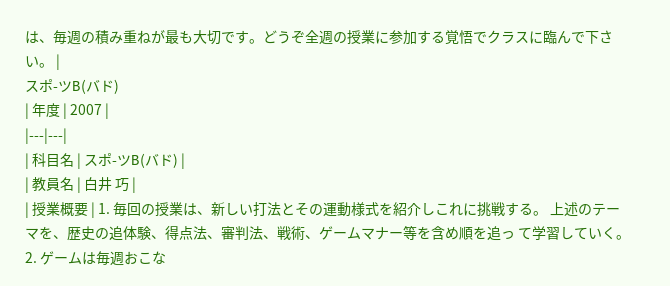は、毎週の積み重ねが最も大切です。どうぞ全週の授業に参加する覚悟でクラスに臨んで下さい。 |
スポ-ツB(バド)
| 年度 | 2007 |
|---|---|
| 科目名 | スポ-ツB(バド) |
| 教員名 | 白井 巧 |
| 授業概要 | 1. 毎回の授業は、新しい打法とその運動様式を紹介しこれに挑戦する。 上述のテーマを、歴史の追体験、得点法、審判法、戦術、ゲームマナー等を含め順を追っ て学習していく。2. ゲームは毎週おこな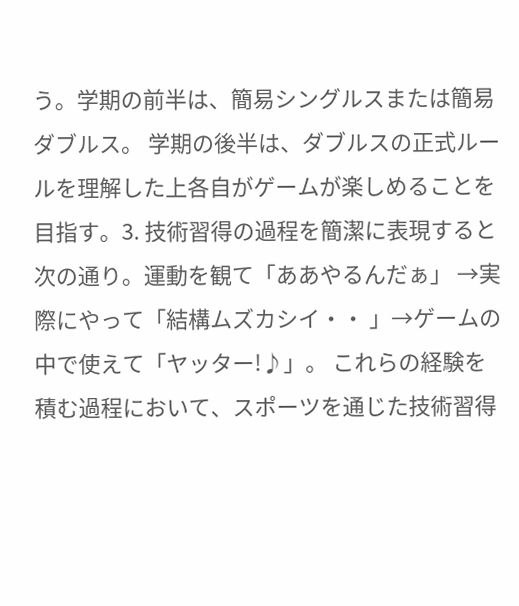う。学期の前半は、簡易シングルスまたは簡易ダブルス。 学期の後半は、ダブルスの正式ルールを理解した上各自がゲームが楽しめることを目指す。3. 技術習得の過程を簡潔に表現すると次の通り。運動を観て「ああやるんだぁ」 →実際にやって「結構ムズカシイ・・ 」→ゲームの中で使えて「ヤッター!♪」。 これらの経験を積む過程において、スポーツを通じた技術習得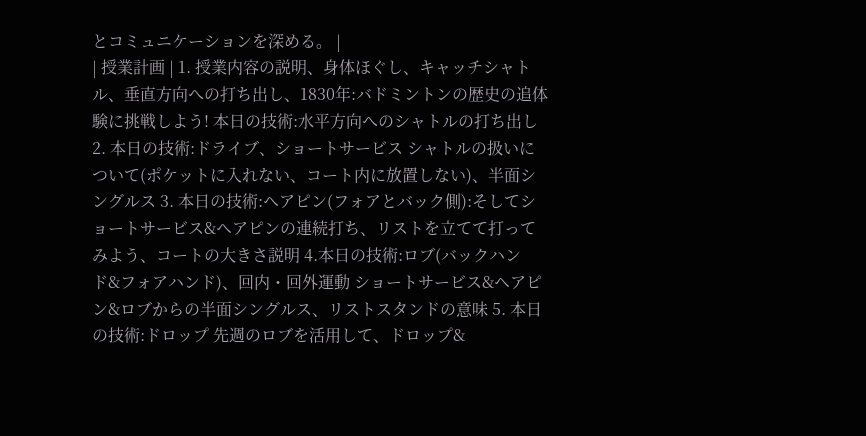とコミュニケーションを深める。 |
| 授業計画 | 1. 授業内容の説明、身体ほぐし、キャッチシャトル、垂直方向への打ち出し、1830年:バドミントンの歴史の追体験に挑戦しよう! 本日の技術:水平方向へのシャトルの打ち出し 2. 本日の技術:ドライブ、ショートサービス シャトルの扱いについて(ポケットに入れない、コート内に放置しない)、半面シングルス 3. 本日の技術:ヘアピン(フォアとバック側):そしてショートサービス&ヘアピンの連続打ち、リストを立てて打ってみよう、コートの大きさ説明 4.本日の技術:ロブ(バックハンド&フォアハンド)、回内・回外運動 ショートサービス&ヘアピン&ロブからの半面シングルス、リストスタンドの意味 5. 本日の技術:ドロップ 先週のロブを活用して、ドロップ&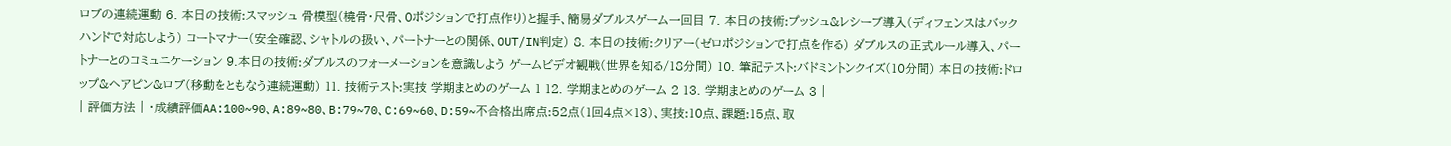ロブの連続運動 6. 本日の技術:スマッシュ 骨模型(橈骨・尺骨、0ポジションで打点作り)と握手、簡易ダブルスゲーム一回目 7. 本日の技術:プッシュ&レシーブ導入(ディフェンスはバックハンドで対応しよう) コートマナー(安全確認、シャトルの扱い、パートナーとの関係、OUT/IN判定) 8. 本日の技術:クリアー(ゼロポジションで打点を作る) ダブルスの正式ルール導入、パートナーとのコミュニケーション 9.本日の技術:ダブルスのフォーメーションを意識しよう ゲームビデオ観戦(世界を知る/18分間) 10. 筆記テスト:バドミントンクイズ(10分間) 本日の技術:ドロップ&ヘアピン&ロブ(移動をともなう連続運動) 11. 技術テスト:実技 学期まとめのゲーム 1 12. 学期まとめのゲーム 2 13. 学期まとめのゲーム 3 |
| 評価方法 | ・成績評価AA:100~90、A:89~80、B:79~70、C:69~60、D:59~不合格出席点:52点(1回4点×13)、実技:10点、課題:15点、取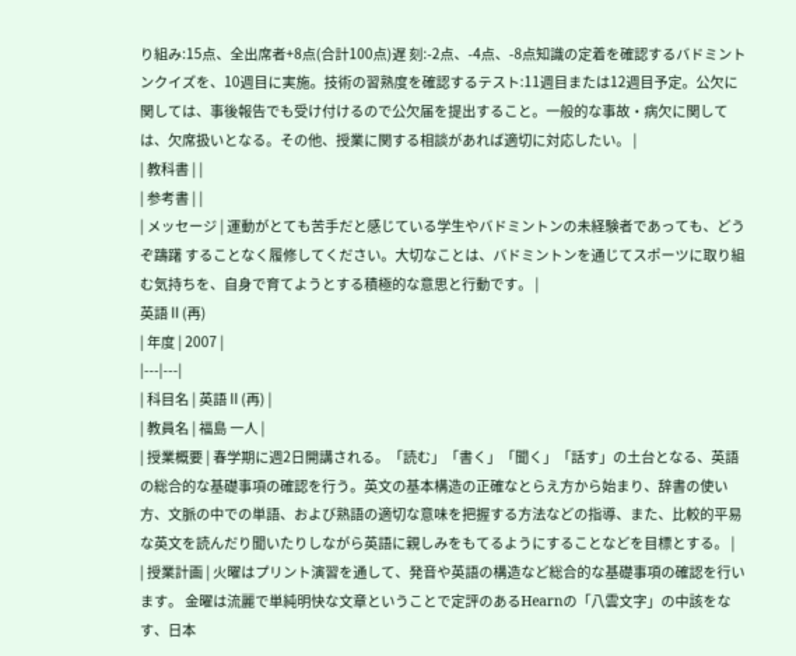り組み:15点、全出席者+8点(合計100点)遅 刻:-2点、-4点、-8点知識の定着を確認するバドミントンクイズを、10週目に実施。技術の習熟度を確認するテスト:11週目または12週目予定。公欠に関しては、事後報告でも受け付けるので公欠届を提出すること。一般的な事故・病欠に関しては、欠席扱いとなる。その他、授業に関する相談があれば適切に対応したい。 |
| 教科書 | |
| 参考書 | |
| メッセージ | 運動がとても苦手だと感じている学生やバドミントンの未経験者であっても、どうぞ躊躇 することなく履修してください。大切なことは、バドミントンを通じてスポーツに取り組 む気持ちを、自身で育てようとする積極的な意思と行動です。 |
英語Ⅱ(再)
| 年度 | 2007 |
|---|---|
| 科目名 | 英語Ⅱ(再) |
| 教員名 | 福島 一人 |
| 授業概要 | 春学期に週2日開講される。「読む」「書く」「聞く」「話す」の土台となる、英語の総合的な基礎事項の確認を行う。英文の基本構造の正確なとらえ方から始まり、辞書の使い方、文脈の中での単語、および熟語の適切な意味を把握する方法などの指導、また、比較的平易な英文を読んだり聞いたりしながら英語に親しみをもてるようにすることなどを目標とする。 |
| 授業計画 | 火曜はプリント演習を通して、発音や英語の構造など総合的な基礎事項の確認を行います。 金曜は流麗で単純明快な文章ということで定評のあるHearnの「八雲文字」の中該をなす、日本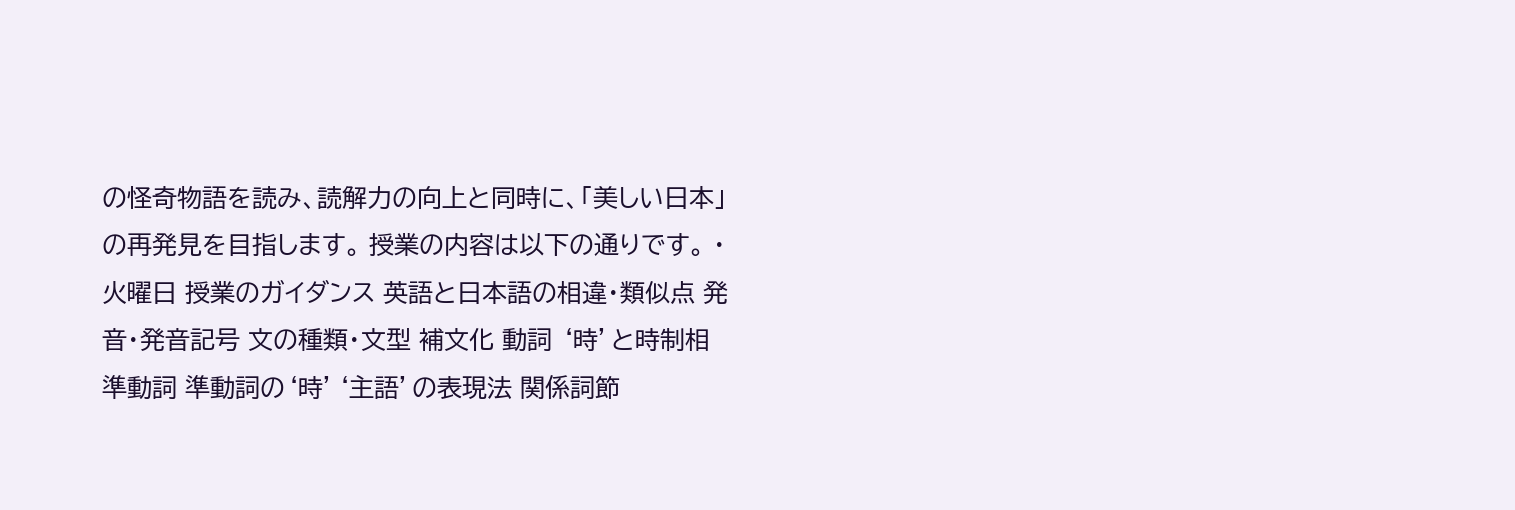の怪奇物語を読み、読解力の向上と同時に、「美しい日本」の再発見を目指します。 授業の内容は以下の通りです。 ・火曜日 授業のガイダンス 英語と日本語の相違・類似点 発音・発音記号 文の種類・文型 補文化 動詞 ‘時’と時制相 準動詞 準動詞の‘時’‘主語’の表現法 関係詞節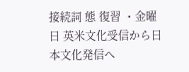接続詞 態 復習 ・金曜日 英米文化受信から日本文化発信へ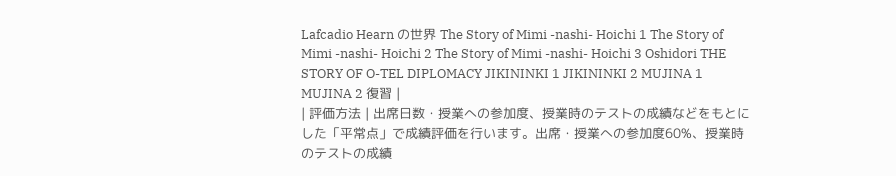Lafcadio Hearn の世界 The Story of Mimi -nashi- Hoichi 1 The Story of Mimi -nashi- Hoichi 2 The Story of Mimi -nashi- Hoichi 3 Oshidori THE STORY OF O-TEL DIPLOMACY JIKININKI 1 JIKININKI 2 MUJINA 1 MUJINA 2 復習 |
| 評価方法 | 出席日数・授業への参加度、授業時のテストの成績などをもとにした「平常点」で成績評価を行います。出席・授業への参加度60%、授業時のテストの成績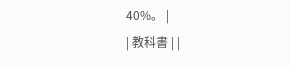40%。 |
| 教科書 | |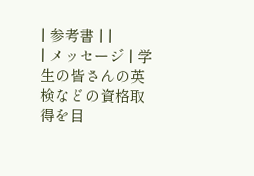| 参考書 | |
| メッセージ | 学生の皆さんの英検などの資格取得を目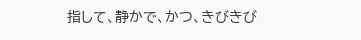指して、静かで、かつ、きびきび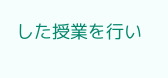した授業を行い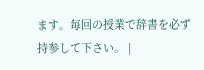ます。毎回の授業で辞書を必ず持参して下さい。 |